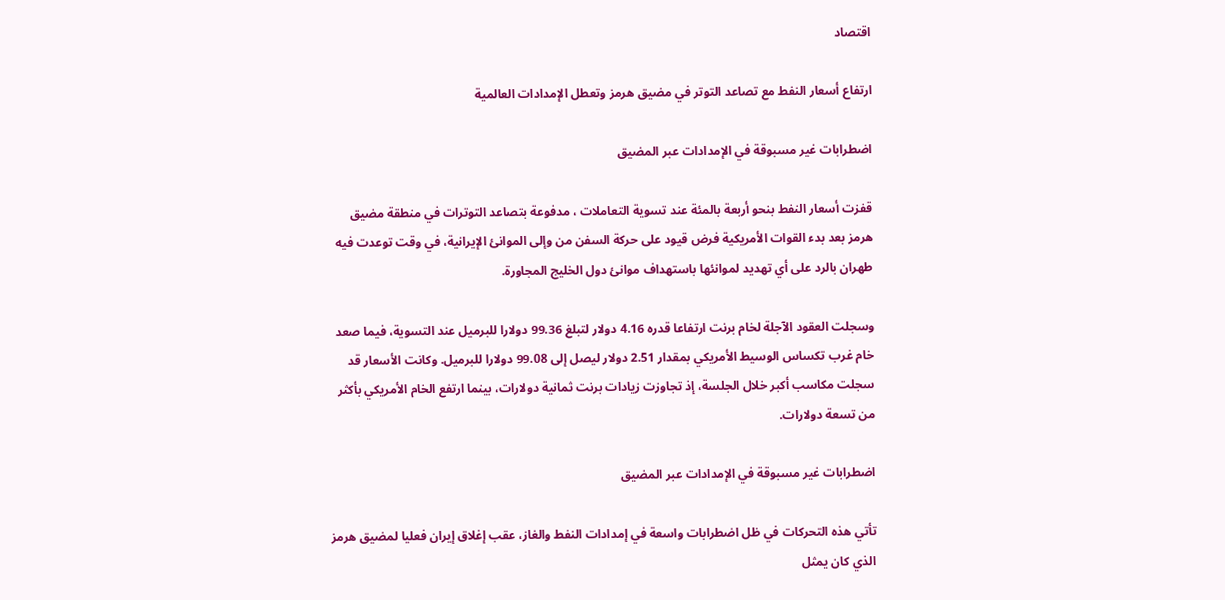اقتصاد

ارتفاع أسعار النفط مع تصاعد التوتر في مضيق هرمز وتعطل الإمدادات العالمية

اضطرابات غير مسبوقة في الإمدادات عبر المضيق

قفزت أسعار النفط بنحو أربعة بالمئة عند تسوية التعاملات ، مدفوعة بتصاعد التوترات في منطقة مضيق هرمز بعد بدء القوات الأمريكية فرض قيود على حركة السفن من وإلى الموانئ الإيرانية، في وقت توعدت فيه طهران بالرد على أي تهديد لموانئها باستهداف موانئ دول الخليج المجاورة.

وسجلت العقود الآجلة لخام برنت ارتفاعا قدره 4.16 دولار لتبلغ 99.36 دولارا للبرميل عند التسوية، فيما صعد خام غرب تكساس الوسيط الأمريكي بمقدار 2.51 دولار ليصل إلى 99.08 دولارا للبرميل. وكانت الأسعار قد سجلت مكاسب أكبر خلال الجلسة، إذ تجاوزت زيادات برنت ثمانية دولارات، بينما ارتفع الخام الأمريكي بأكثر من تسعة دولارات.

اضطرابات غير مسبوقة في الإمدادات عبر المضيق

تأتي هذه التحركات في ظل اضطرابات واسعة في إمدادات النفط والغاز، عقب إغلاق إيران فعليا لمضيق هرمز الذي كان يمثل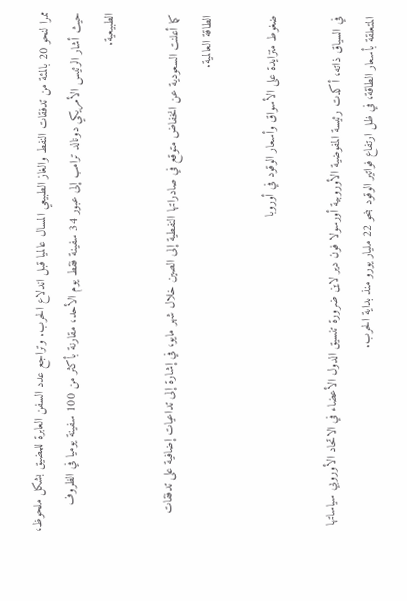ممرا لنحو 20 بالمئة من تدفقات النفط والغاز الطبيعي المسال عالميا قبل اندلاع الحرب. وتراجع عدد السفن العابرة للمضيق بشكل ملحوظ، حيث أشار الرئيس الأمريكي دونالد ترامب إلى عبور 34 سفينة فقط يوم الأحد، مقارنة بأكثر من 100 سفينة يوميا في الظروف الطبيعية.

كما أعلنت السعودية عن انخفاض متوقع في صادراتها النفطية إلى الصين خلال شهر مايو، في إشارة إلى تداعيات إضافية على تدفقات الطاقة العالمية.

ضغوط متزايدة على الأسواق وأسعار الوقود في أوروبا

في السياق ذاته، أكدت رئيسة المفوضية الأوروبية أورسولا فون دير لاين ضرورة تنسيق الدول الأعضاء في الاتحاد الأوروبي سياساتها المتعلقة بأسعار الطاقة، في ظل ارتفاع فواتير الوقود بنحو 22 مليار يورو منذ بداية الحرب.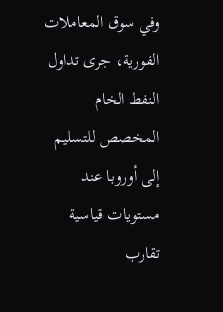وفي سوق المعاملات الفورية، جرى تداول النفط الخام المخصص للتسليم إلى أوروبا عند مستويات قياسية تقارب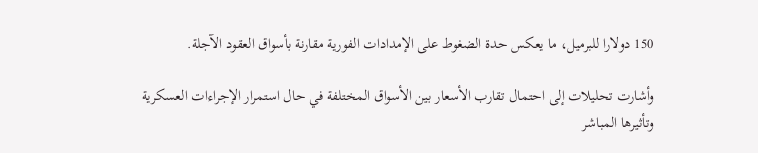150 دولارا للبرميل، ما يعكس حدة الضغوط على الإمدادات الفورية مقارنة بأسواق العقود الآجلة.

وأشارت تحليلات إلى احتمال تقارب الأسعار بين الأسواق المختلفة في حال استمرار الإجراءات العسكرية وتأثيرها المباشر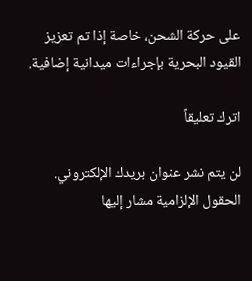على حركة الشحن، خاصة إذا تم تعزيز القيود البحرية بإجراءات ميدانية إضافية.

اترك تعليقاً

لن يتم نشر عنوان بريدك الإلكتروني. الحقول الإلزامية مشار إليها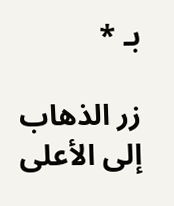بـ *

زر الذهاب إلى الأعلى